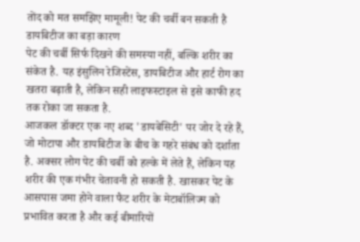तोंद को मत समझिए मामूली! पेट की चर्बी बन सकती है डायबिटीज का बड़ा कारण
पेट की चर्बी सिर्फ दिखने की समस्या नहीं, बल्कि शरीर का संकेत है. यह इंसुलिन रेजिस्टेंस, डायबिटीज और हार्ट रोग का खतरा बढ़ाती है, लेकिन सही लाइफस्टाइल से इसे काफी हद तक रोका जा सकता है.
आजकल डॉक्टर एक नए शब्द 'डायबेसिटी' पर जोर दे रहे हैं, जो मोटापा और डायबिटीज के बीच के गहरे संबंध को दर्शाता है. अक्सर लोग पेट की चर्बी को हल्के में लेते हैं, लेकिन यह शरीर की एक गंभीर चेतावनी हो सकती है. खासकर पेट के आसपास जमा होने वाला फैट शरीर के मेटाबॉलिज्म को प्रभावित करता है और कई बीमारियों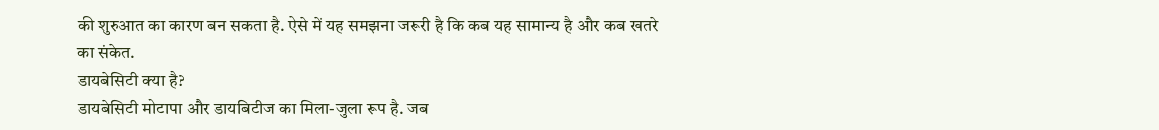की शुरुआत का कारण बन सकता है. ऐसे में यह समझना जरूरी है कि कब यह सामान्य है और कब खतरे का संकेत.
डायबेसिटी क्या है?
डायबेसिटी मोटापा और डायबिटीज का मिला-जुला रूप है. जब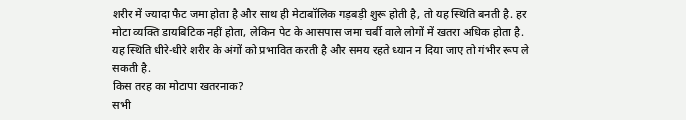शरीर में ज्यादा फैट जमा होता है और साथ ही मेटाबॉलिक गड़बड़ी शुरू होती है, तो यह स्थिति बनती है. हर मोटा व्यक्ति डायबिटिक नहीं होता, लेकिन पेट के आसपास जमा चर्बी वाले लोगों में खतरा अधिक होता है. यह स्थिति धीरे-धीरे शरीर के अंगों को प्रभावित करती है और समय रहते ध्यान न दिया जाए तो गंभीर रूप ले सकती है.
किस तरह का मोटापा खतरनाक?
सभी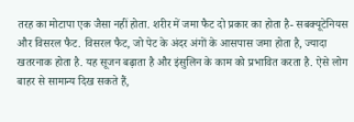तरह का मोटापा एक जैसा नहीं होता. शरीर में जमा फैट दो प्रकार का होता है- सबक्यूटेनियस और विसरल फैट. विसरल फैट, जो पेट के अंदर अंगों के आसपास जमा होता है, ज्यादा खतरनाक होता है. यह सूजन बढ़ाता है और इंसुलिन के काम को प्रभावित करता है. ऐसे लोग बाहर से सामान्य दिख सकते हैं,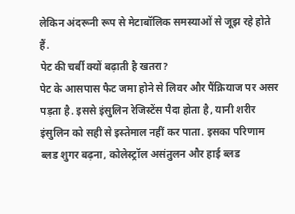लेकिन अंदरूनी रूप से मेटाबॉलिक समस्याओं से जूझ रहे होते हैं.
पेट की चर्बी क्यों बढ़ाती है खतरा?
पेट के आसपास फैट जमा होने से लिवर और पैंक्रियाज पर असर पड़ता है. इससे इंसुलिन रेजिस्टेंस पैदा होता है, यानी शरीर इंसुलिन को सही से इस्तेमाल नहीं कर पाता. इसका परिणाम ब्लड शुगर बढ़ना, कोलेस्ट्रॉल असंतुलन और हाई ब्लड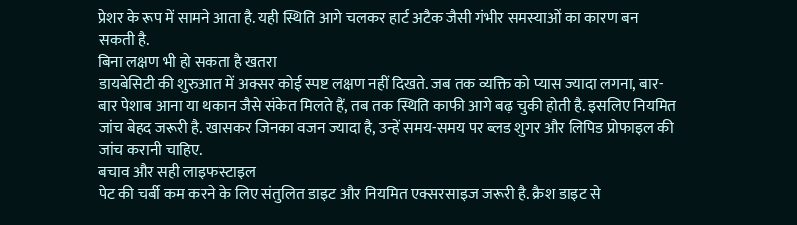प्रेशर के रूप में सामने आता है. यही स्थिति आगे चलकर हार्ट अटैक जैसी गंभीर समस्याओं का कारण बन सकती है.
बिना लक्षण भी हो सकता है खतरा
डायबेसिटी की शुरुआत में अक्सर कोई स्पष्ट लक्षण नहीं दिखते. जब तक व्यक्ति को प्यास ज्यादा लगना, बार-बार पेशाब आना या थकान जैसे संकेत मिलते हैं, तब तक स्थिति काफी आगे बढ़ चुकी होती है. इसलिए नियमित जांच बेहद जरूरी है. खासकर जिनका वजन ज्यादा है, उन्हें समय-समय पर ब्लड शुगर और लिपिड प्रोफाइल की जांच करानी चाहिए.
बचाव और सही लाइफस्टाइल
पेट की चर्बी कम करने के लिए संतुलित डाइट और नियमित एक्सरसाइज जरूरी है. क्रैश डाइट से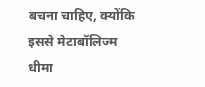बचना चाहिए, क्योंकि इससे मेटाबॉलिज्म धीमा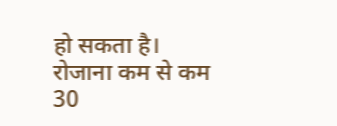हो सकता है। रोजाना कम से कम 30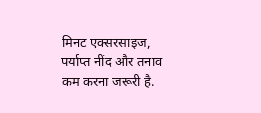मिनट एक्सरसाइज, पर्याप्त नींद और तनाव कम करना जरूरी है.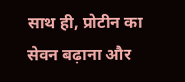साथ ही, प्रोटीन का सेवन बढ़ाना और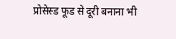प्रोसेस्ड फूड से दूरी बनाना भी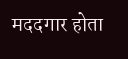मददगार होता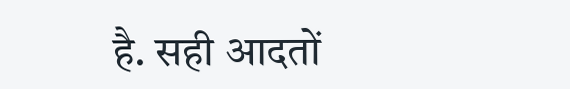है. सही आदतों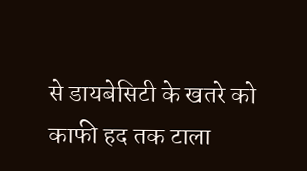से डायबेसिटी के खतरे को काफी हद तक टाला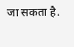जा सकता है.